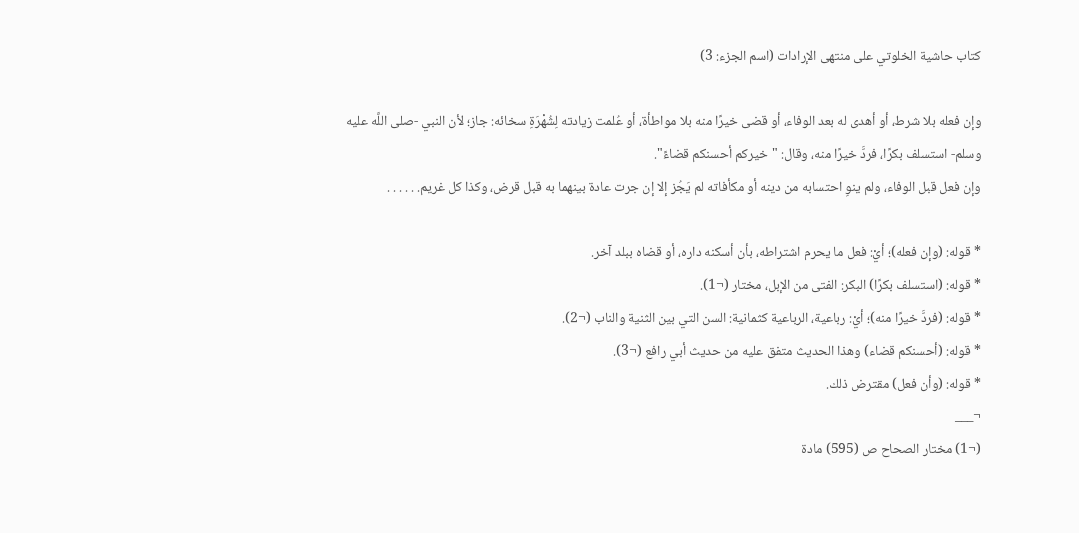كتاب حاشية الخلوتي على منتهى الإرادات (اسم الجزء: 3)

وإن فعله بلا شرط، أو أهدى له بعد الوفاء، أو قضى خيرًا منه بلا مواطأة، أو عُلمت زيادته لِشُهْرَةِ سخائه: جاز؛ لأن النبي -صلى اللَّه عليه وسلم- استسلف بكرًا، فردَّ خيرًا منه، وقال: "خيركم أحسنكم قضاءً".
وإن فعل قبل الوفاء، ولم ينوِ احتسابه من دينه أو مكأفاته لم يَجُز إلا إن جرت عادة بينهما به قبل قرض، وكذا كل غريم. . . . . .

* قوله: (وإن فعله)؛ أيْ: فعل ما يحرم اشتراطه، بأن أسكنه داره، أو قضاه ببلد آخر.
* قوله: (استسلف بكرًا) البكر: الفتى من الإبل، مختار (¬1).
* قوله: (فردَّ خيرًا منه)؛ أيْ: رباعية، الرباعية كثمانية: السن التي بين الثنية والناب (¬2).
* قوله: (أحسنكم قضاء) وهذا الحديث متفق عليه من حديث أبي رافع (¬3).
* قوله: (وأن فعل) مقترض ذلك.
¬___
(¬1) مختار الصحاح ص (595) مادة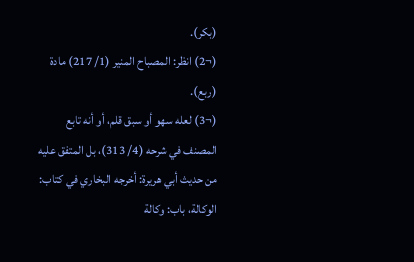(بكر).
(¬2) انظر: المصباح المنير (1/ 217) مادة (ربع).
(¬3) لعله سهو أو سبق قلم، أو أنه تابع المصنف في شرحه (4/ 313)، بل المتفق عليه من حديث أبي هريرة: أخرجه البخاري في كتاب: الوكالة، باب: وكالة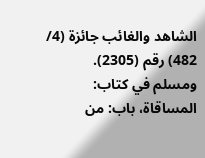الشاهد والغائب جائزة (4/ 482) رقم (2305).
ومسلم في كتاب: المساقاة، باب: من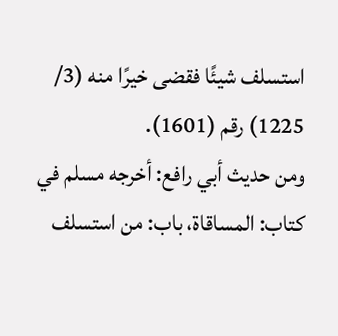استسلف شيئًا فقضى خيرًا منه (3/ 1225) رقم (1601).
ومن حديث أبي رافع: أخرجه مسلم في كتاب: المساقاة، باب: من استسلف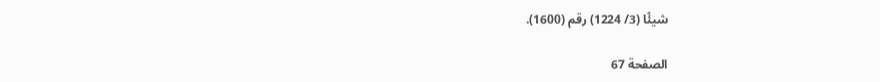شيئًا (3/ 1224) رقم (1600).

الصفحة 67